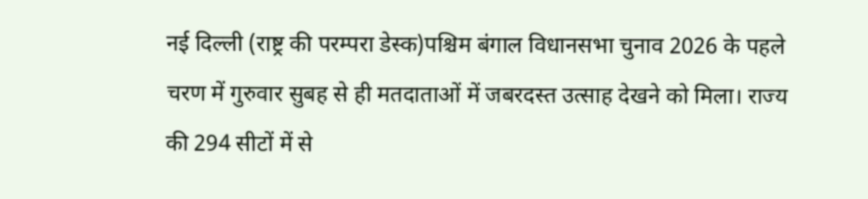नई दिल्ली (राष्ट्र की परम्परा डेस्क)पश्चिम बंगाल विधानसभा चुनाव 2026 के पहले चरण में गुरुवार सुबह से ही मतदाताओं में जबरदस्त उत्साह देखने को मिला। राज्य की 294 सीटों में से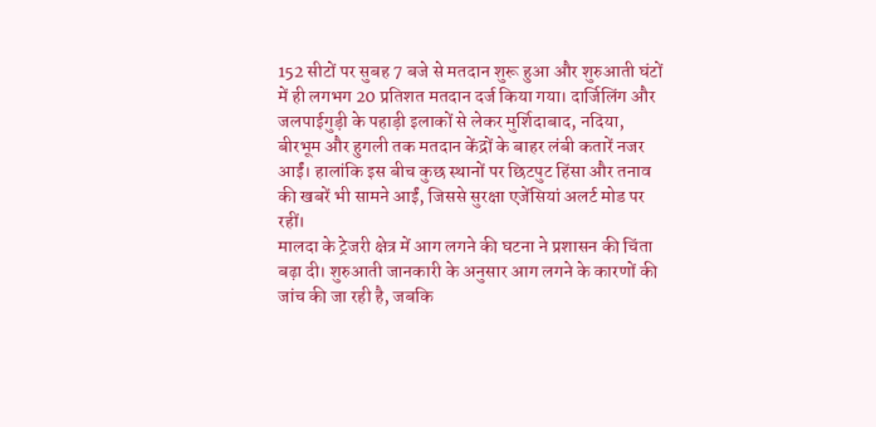152 सीटों पर सुबह 7 बजे से मतदान शुरू हुआ और शुरुआती घंटों में ही लगभग 20 प्रतिशत मतदान दर्ज किया गया। दार्जिलिंग और जलपाईगुड़ी के पहाड़ी इलाकों से लेकर मुर्शिदाबाद, नदिया, बीरभूम और हुगली तक मतदान केंद्रों के बाहर लंबी कतारें नजर आईं। हालांकि इस बीच कुछ स्थानों पर छिटपुट हिंसा और तनाव की खबरें भी सामने आईं, जिससे सुरक्षा एजेंसियां अलर्ट मोड पर रहीं।
मालदा के ट्रेजरी क्षेत्र में आग लगने की घटना ने प्रशासन की चिंता बढ़ा दी। शुरुआती जानकारी के अनुसार आग लगने के कारणों की जांच की जा रही है, जबकि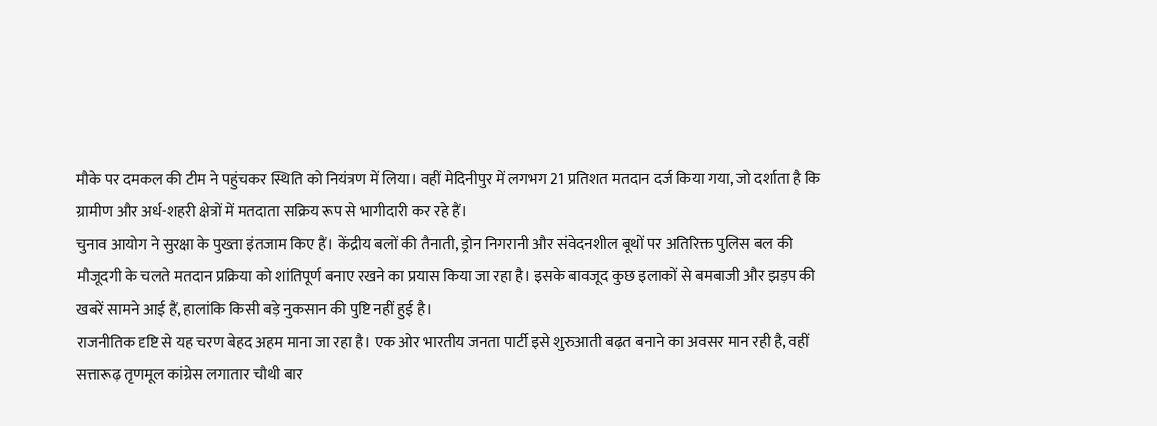मौके पर दमकल की टीम ने पहुंचकर स्थिति को नियंत्रण में लिया। वहीं मेदिनीपुर में लगभग 21 प्रतिशत मतदान दर्ज किया गया, जो दर्शाता है कि ग्रामीण और अर्ध-शहरी क्षेत्रों में मतदाता सक्रिय रूप से भागीदारी कर रहे हैं।
चुनाव आयोग ने सुरक्षा के पुख्ता इंतजाम किए हैं। केंद्रीय बलों की तैनाती, ड्रोन निगरानी और संवेदनशील बूथों पर अतिरिक्त पुलिस बल की मौजूदगी के चलते मतदान प्रक्रिया को शांतिपूर्ण बनाए रखने का प्रयास किया जा रहा है। इसके बावजूद कुछ इलाकों से बमबाजी और झड़प की खबरें सामने आई हैं, हालांकि किसी बड़े नुकसान की पुष्टि नहीं हुई है।
राजनीतिक दृष्टि से यह चरण बेहद अहम माना जा रहा है। एक ओर भारतीय जनता पार्टी इसे शुरुआती बढ़त बनाने का अवसर मान रही है, वहीं सत्तारूढ़ तृणमूल कांग्रेस लगातार चौथी बार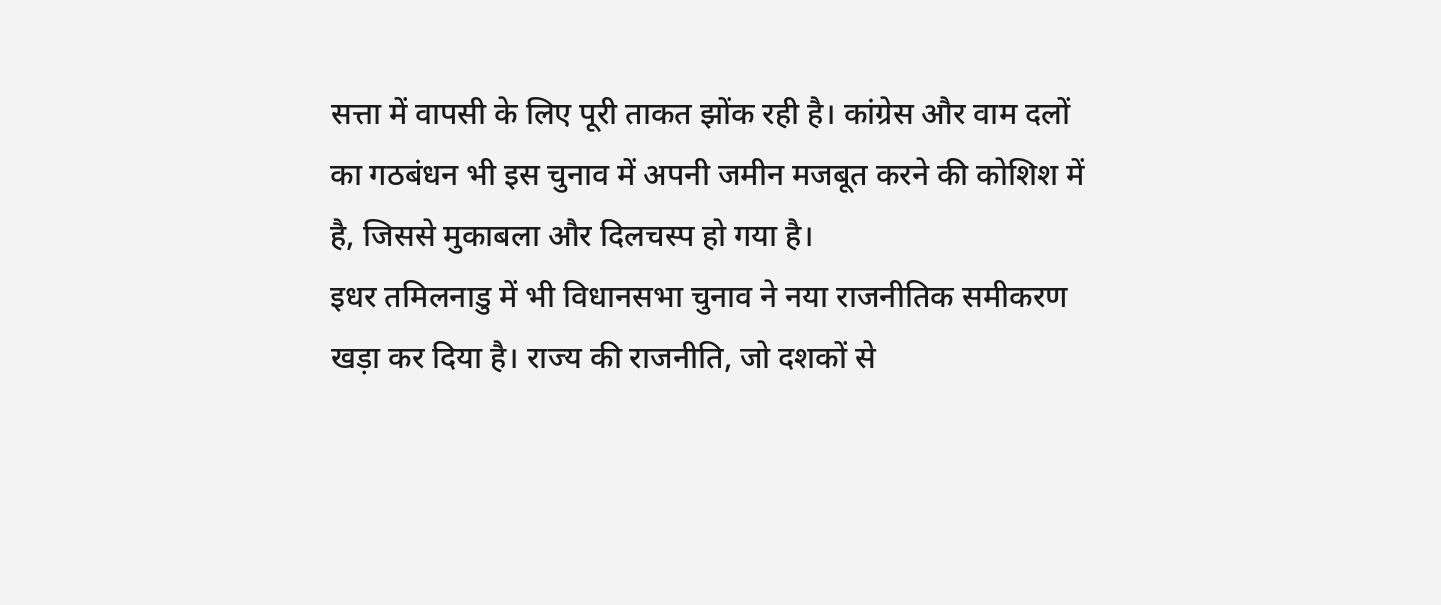सत्ता में वापसी के लिए पूरी ताकत झोंक रही है। कांग्रेस और वाम दलों का गठबंधन भी इस चुनाव में अपनी जमीन मजबूत करने की कोशिश में है, जिससे मुकाबला और दिलचस्प हो गया है।
इधर तमिलनाडु में भी विधानसभा चुनाव ने नया राजनीतिक समीकरण खड़ा कर दिया है। राज्य की राजनीति, जो दशकों से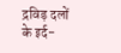द्रविड़ दलों के इर्द-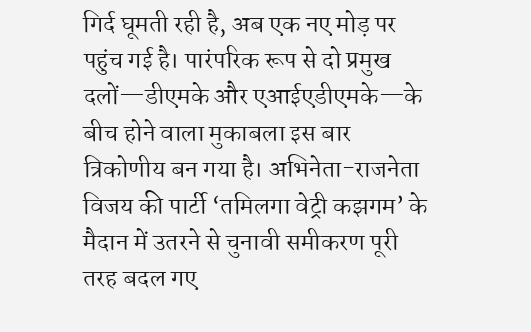गिर्द घूमती रही है, अब एक नए मोड़ पर पहुंच गई है। पारंपरिक रूप से दो प्रमुख दलों—डीएमके और एआईएडीएमके—के बीच होने वाला मुकाबला इस बार त्रिकोणीय बन गया है। अभिनेता-राजनेता विजय की पार्टी ‘तमिलगा वेट्री कझगम’ के मैदान में उतरने से चुनावी समीकरण पूरी तरह बदल गए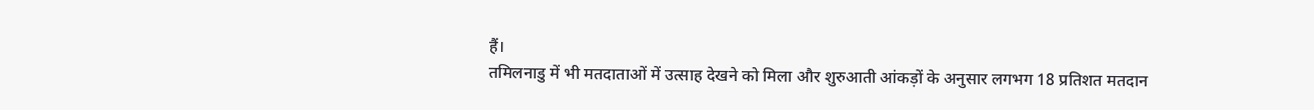हैं।
तमिलनाडु में भी मतदाताओं में उत्साह देखने को मिला और शुरुआती आंकड़ों के अनुसार लगभग 18 प्रतिशत मतदान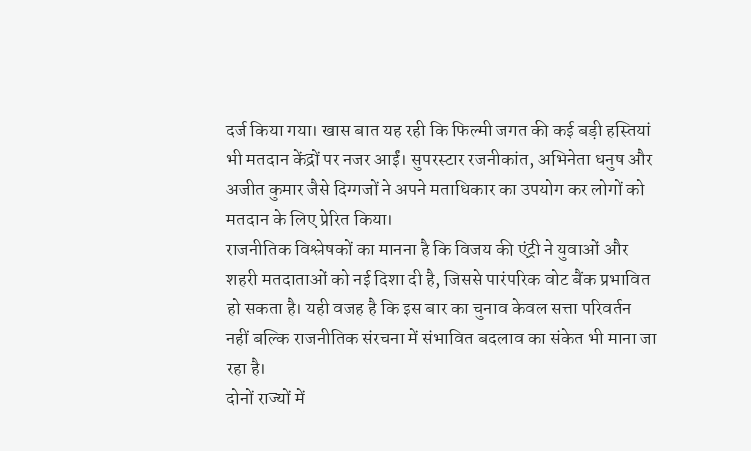दर्ज किया गया। खास बात यह रही कि फिल्मी जगत की कई बड़ी हस्तियां भी मतदान केंद्रों पर नजर आईं। सुपरस्टार रजनीकांत, अभिनेता धनुष और अजीत कुमार जैसे दिग्गजों ने अपने मताधिकार का उपयोग कर लोगों को मतदान के लिए प्रेरित किया।
राजनीतिक विश्लेषकों का मानना है कि विजय की एंट्री ने युवाओं और शहरी मतदाताओं को नई दिशा दी है, जिससे पारंपरिक वोट बैंक प्रभावित हो सकता है। यही वजह है कि इस बार का चुनाव केवल सत्ता परिवर्तन नहीं बल्कि राजनीतिक संरचना में संभावित बदलाव का संकेत भी माना जा रहा है।
दोनों राज्यों में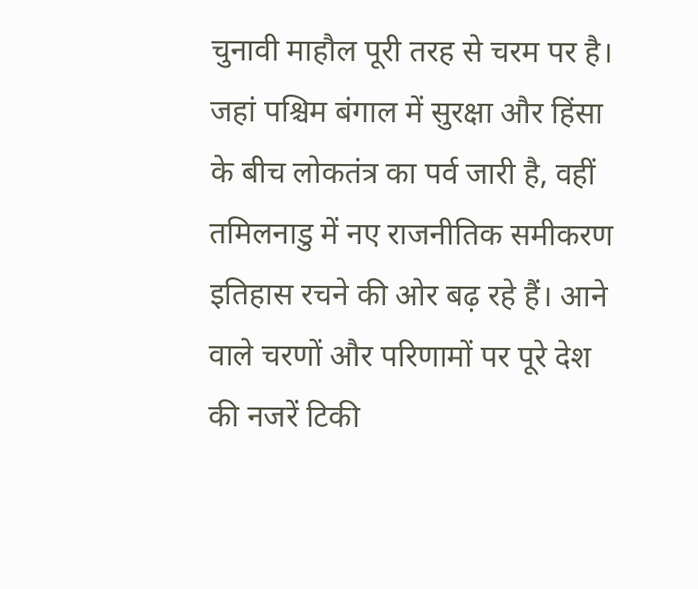चुनावी माहौल पूरी तरह से चरम पर है। जहां पश्चिम बंगाल में सुरक्षा और हिंसा के बीच लोकतंत्र का पर्व जारी है, वहीं तमिलनाडु में नए राजनीतिक समीकरण इतिहास रचने की ओर बढ़ रहे हैं। आने वाले चरणों और परिणामों पर पूरे देश की नजरें टिकी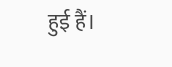हुई हैं।